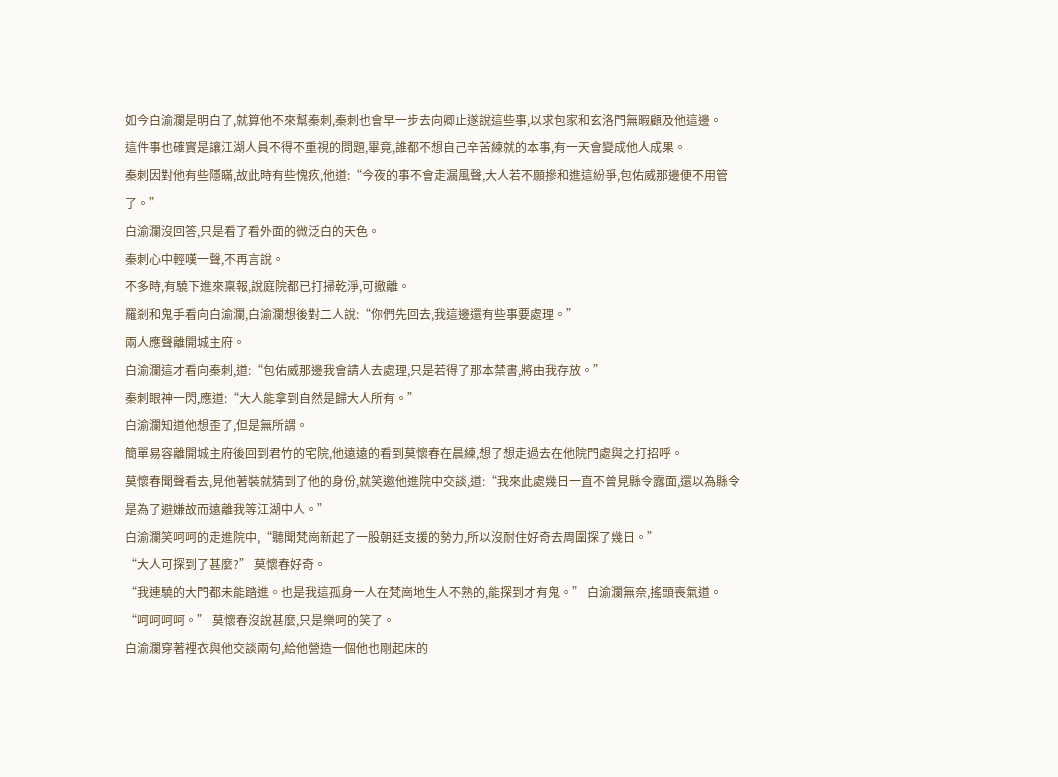如今白渝瀾是明白了,就算他不來幫秦刺,秦刺也會早一步去向卿止遂說這些事,以求包家和玄洛門無暇顧及他這邊。
這件事也確實是讓江湖人員不得不重視的問題,畢竟,誰都不想自己辛苦練就的本事,有一天會變成他人成果。
秦刺因對他有些隱瞞,故此時有些愧疚,他道:“今夜的事不會走漏風聲,大人若不願摻和進這紛爭,包佑威那邊便不用管了。”
白渝瀾沒回答,只是看了看外面的微泛白的天色。
秦刺心中輕嘆一聲,不再言說。
不多時,有驍下進來稟報,說庭院都已打掃乾淨,可撤離。
羅剎和鬼手看向白渝瀾,白渝瀾想後對二人說:“你們先回去,我這邊還有些事要處理。”
兩人應聲離開城主府。
白渝瀾這才看向秦刺,道:“包佑威那邊我會請人去處理,只是若得了那本禁書,將由我存放。”
秦刺眼神一閃,應道:“大人能拿到自然是歸大人所有。”
白渝瀾知道他想歪了,但是無所謂。
簡單易容離開城主府後回到君竹的宅院,他遠遠的看到莫懷春在晨練,想了想走過去在他院門處與之打招呼。
莫懷春聞聲看去,見他著裝就猜到了他的身份,就笑邀他進院中交談,道:“我來此處幾日一直不曾見縣令露面,還以為縣令是為了避嫌故而遠離我等江湖中人。”
白渝瀾笑呵呵的走進院中,“聽聞梵崗新起了一股朝廷支援的勢力,所以沒耐住好奇去周圍探了幾日。”
“大人可探到了甚麼?” 莫懷春好奇。
“我連驍的大門都未能踏進。也是我這孤身一人在梵崗地生人不熟的,能探到才有鬼。” 白渝瀾無奈,搖頭喪氣道。
“呵呵呵呵。” 莫懷春沒說甚麼,只是樂呵的笑了。
白渝瀾穿著裡衣與他交談兩句,給他營造一個他也剛起床的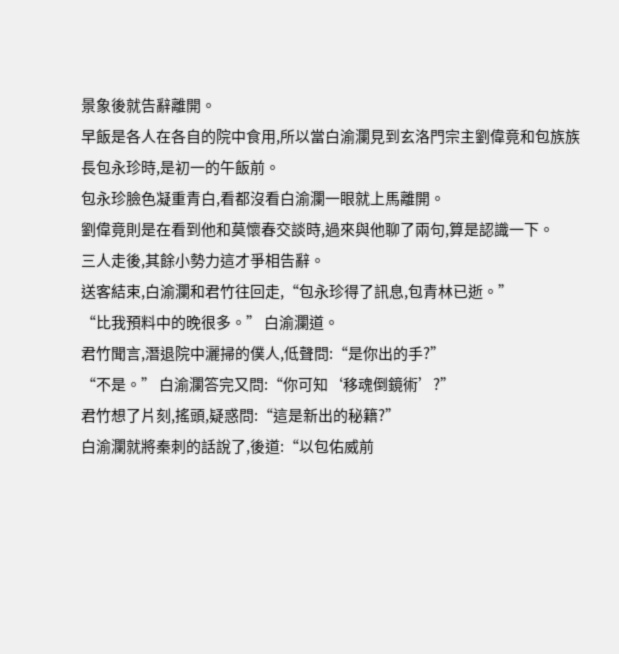景象後就告辭離開。
早飯是各人在各自的院中食用,所以當白渝瀾見到玄洛門宗主劉偉竟和包族族長包永珍時,是初一的午飯前。
包永珍臉色凝重青白,看都沒看白渝瀾一眼就上馬離開。
劉偉竟則是在看到他和莫懷春交談時,過來與他聊了兩句,算是認識一下。
三人走後,其餘小勢力這才爭相告辭。
送客結束,白渝瀾和君竹往回走,“包永珍得了訊息,包青林已逝。”
“比我預料中的晚很多。” 白渝瀾道。
君竹聞言,潛退院中灑掃的僕人,低聲問:“是你出的手?”
“不是。” 白渝瀾答完又問:“你可知‘移魂倒鏡術’?”
君竹想了片刻,搖頭,疑惑問:“這是新出的秘籍?”
白渝瀾就將秦刺的話說了,後道:“以包佑威前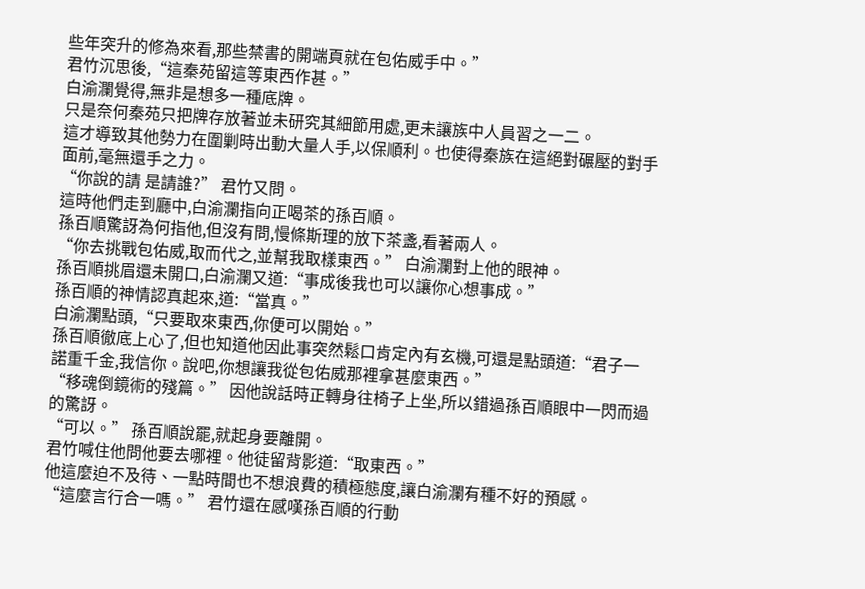些年突升的修為來看,那些禁書的開端頁就在包佑威手中。”
君竹沉思後,“這秦苑留這等東西作甚。”
白渝瀾覺得,無非是想多一種底牌。
只是奈何秦苑只把牌存放著並未研究其細節用處,更未讓族中人員習之一二。
這才導致其他勢力在圍剿時出動大量人手,以保順利。也使得秦族在這絕對碾壓的對手面前,毫無還手之力。
“你說的請 是請誰?” 君竹又問。
這時他們走到廳中,白渝瀾指向正喝茶的孫百順。
孫百順驚訝為何指他,但沒有問,慢條斯理的放下茶盞,看著兩人。
“你去挑戰包佑威,取而代之,並幫我取樣東西。” 白渝瀾對上他的眼神。
孫百順挑眉還未開口,白渝瀾又道:“事成後我也可以讓你心想事成。”
孫百順的神情認真起來,道:“當真。”
白渝瀾點頭,“只要取來東西,你便可以開始。”
孫百順徹底上心了,但也知道他因此事突然鬆口肯定內有玄機,可還是點頭道:“君子一諾重千金,我信你。說吧,你想讓我從包佑威那裡拿甚麼東西。”
“移魂倒鏡術的殘篇。” 因他說話時正轉身往椅子上坐,所以錯過孫百順眼中一閃而過的驚訝。
“可以。” 孫百順說罷,就起身要離開。
君竹喊住他問他要去哪裡。他徒留背影道:“取東西。”
他這麼迫不及待、一點時間也不想浪費的積極態度,讓白渝瀾有種不好的預感。
“這麼言行合一嗎。” 君竹還在感嘆孫百順的行動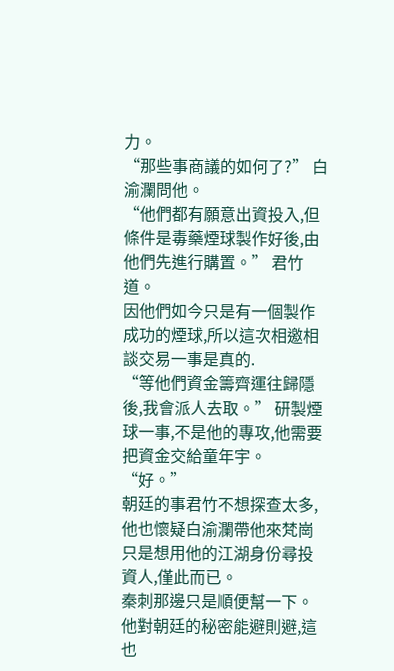力。
“那些事商議的如何了?” 白渝瀾問他。
“他們都有願意出資投入,但條件是毒藥煙球製作好後,由他們先進行購置。” 君竹道。
因他們如今只是有一個製作成功的煙球,所以這次相邀相談交易一事是真的.
“等他們資金籌齊運往歸隱後,我會派人去取。” 研製煙球一事,不是他的專攻,他需要把資金交給童年宇。
“好。”
朝廷的事君竹不想探查太多,他也懷疑白渝瀾帶他來梵崗只是想用他的江湖身份尋投資人,僅此而已。
秦刺那邊只是順便幫一下。
他對朝廷的秘密能避則避,這也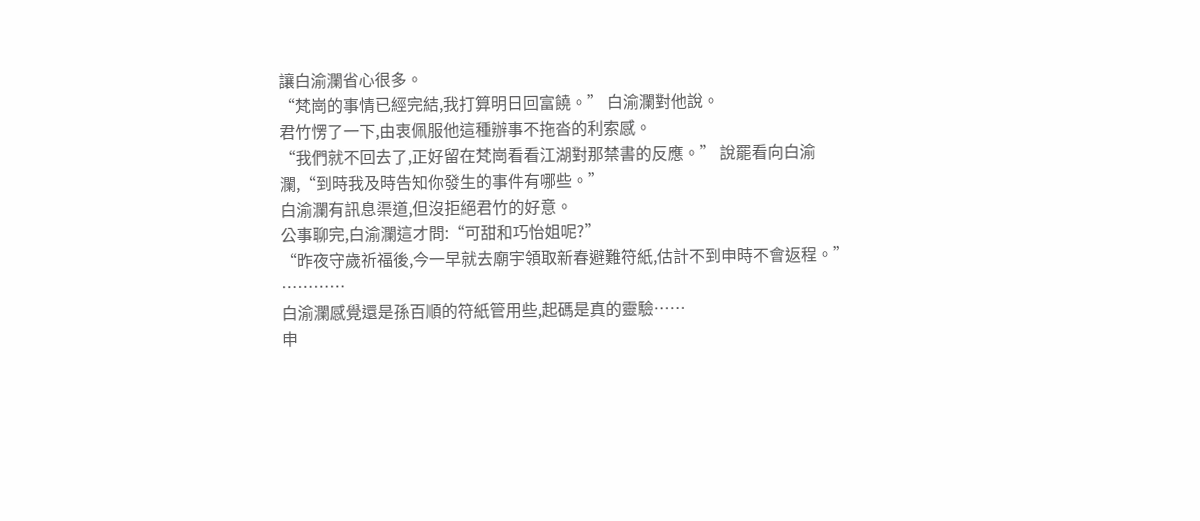讓白渝瀾省心很多。
“梵崗的事情已經完結,我打算明日回富饒。” 白渝瀾對他說。
君竹愣了一下,由衷佩服他這種辦事不拖沓的利索感。
“我們就不回去了,正好留在梵崗看看江湖對那禁書的反應。” 說罷看向白渝瀾,“到時我及時告知你發生的事件有哪些。”
白渝瀾有訊息渠道,但沒拒絕君竹的好意。
公事聊完,白渝瀾這才問:“可甜和巧怡姐呢?”
“昨夜守歲祈福後,今一早就去廟宇領取新春避難符紙,估計不到申時不會返程。”
…………
白渝瀾感覺還是孫百順的符紙管用些,起碼是真的靈驗……
申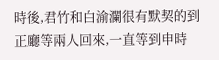時後,君竹和白渝瀾很有默契的到正廳等兩人回來,一直等到申時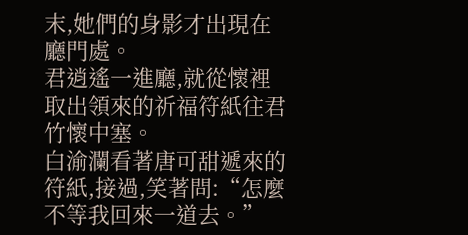末,她們的身影才出現在廳門處。
君逍遙一進廳,就從懷裡取出領來的祈福符紙往君竹懷中塞。
白渝瀾看著唐可甜遞來的符紙,接過,笑著問:“怎麼不等我回來一道去。”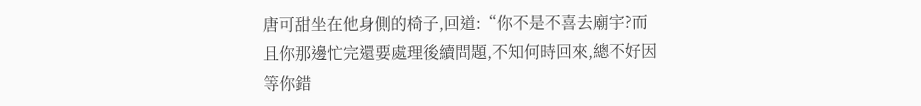唐可甜坐在他身側的椅子,回道:“你不是不喜去廟宇?而且你那邊忙完還要處理後續問題,不知何時回來,總不好因等你錯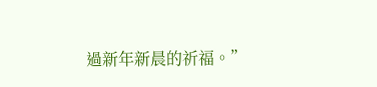過新年新晨的祈福。”